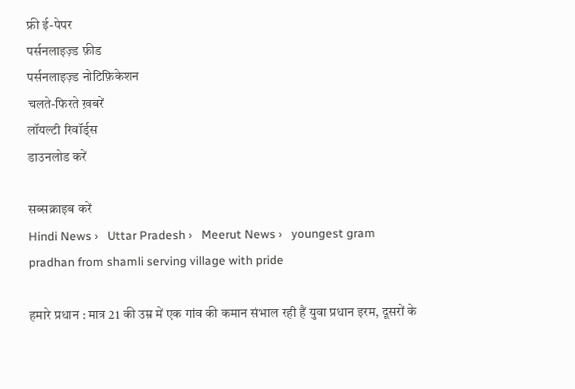फ्री ई-पेपर
पर्सनलाइज़्ड फ़ीड
पर्सनलाइज़्ड नोटिफ़िकेशन
चलते-फिरते ख़बरें
लॉयल्टी रिवॉर्ड्स
डाउनलोड करें

सब्सक्राइब करें
Hindi News ›   Uttar Pradesh ›   Meerut News ›   youngest gram pradhan from shamli serving village with pride

हमारे प्रधान : मात्र 21 की उम्र में एक गांव की कमान संभाल रही हैं युवा प्रधान इरम, दूसरों के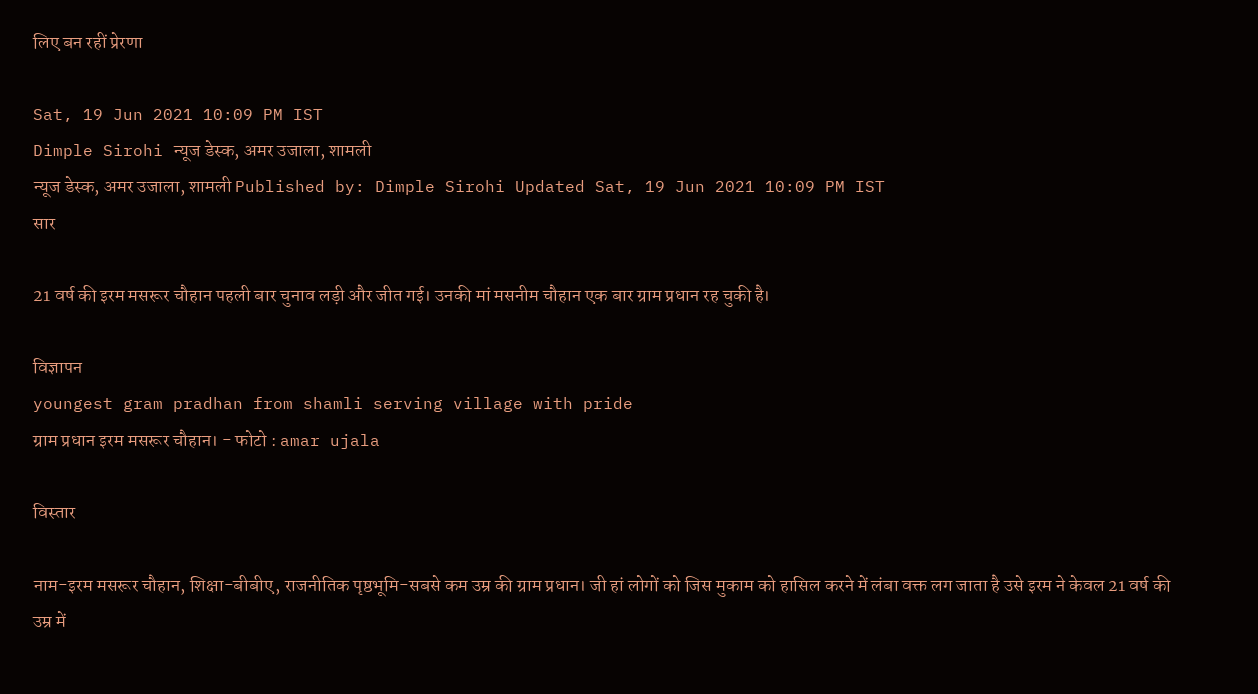लिए बन रहीं प्रेरणा

Sat, 19 Jun 2021 10:09 PM IST
Dimple Sirohi न्यूज डेस्क, अमर उजाला, शामली
न्यूज डेस्क, अमर उजाला, शामली Published by: Dimple Sirohi Updated Sat, 19 Jun 2021 10:09 PM IST
सार

21 वर्ष की इरम मसरूर चौहान पहली बार चुनाव लड़ी और जीत गई। उनकी मां मसनीम चौहान एक बार ग्राम प्रधान रह चुकी है।

विज्ञापन
youngest gram pradhan from shamli serving village with pride
ग्राम प्रधान इरम मसरूर चौहान। - फोटो : amar ujala

विस्तार

नाम-इरम मसरूर चौहान, शिक्षा-बीबीए, राजनीतिक पृष्ठभूमि-सबसे कम उम्र की ग्राम प्रधान। जी हां लोगों को जिस मुकाम को हासिल करने में लंबा वक्त लग जाता है उसे इरम ने केवल 21 वर्ष की उम्र में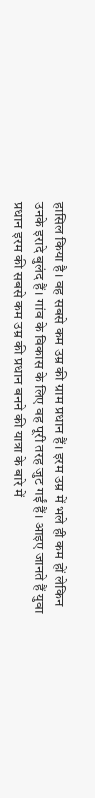हासिल किया है। वह सबसे कम उम्र की ग्राम प्रधान हैं। इरम उम्र में भले ही कम हों लेकिन उनके इरादे बुलंद हैं। गांव के विकास के लिए वह पूरी तरह जुट गईं हैं। आइए जानते हैं युवा प्रधान इरम की सबसे कम उम्र की प्रधान बनने की यात्रा के बारे में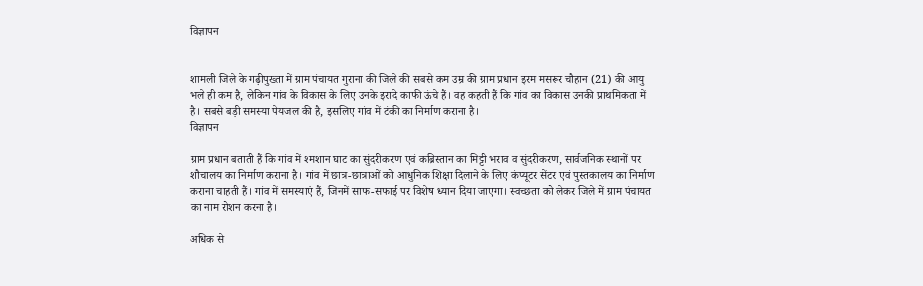विज्ञापन


शामली जिले के गढ़ीपुख्ता में ग्राम पंचायत गुराना की जिले की सबसे कम उम्र की ग्राम प्रधान इरम मसरूर चौहान (21) की आयु भले ही कम है, लेकिन गांव के विकास के लिए उनके इरादे काफी ऊंचे हैं। वह कहती हैं कि गांव का विकास उनकी प्राथमिकता में है। सबसे बड़ी समस्या पेयजल की है, इसलिए गांव में टंकी का निर्माण कराना है।
विज्ञापन

ग्राम प्रधान बताती हैं कि गांव में श्मशान घाट का सुंदरीकरण एवं कब्रिस्तान का मिट्टी भराव व सुंदरीकरण, सार्वजनिक स्थानों पर शौचालय का निर्माण कराना है। गांव में छात्र-छात्राओं को आधुनिक शिक्षा दिलाने के लिए कंप्यूटर सेंटर एवं पुस्तकालय का निर्माण कराना चाहती हैं। गांव में समस्याएं हैं, जिनमें साफ-सफाई पर विशेष ध्यान दिया जाएगा। स्वच्छता को लेकर जिले में ग्राम पंचायत का नाम रोशन करना है।

अधिक से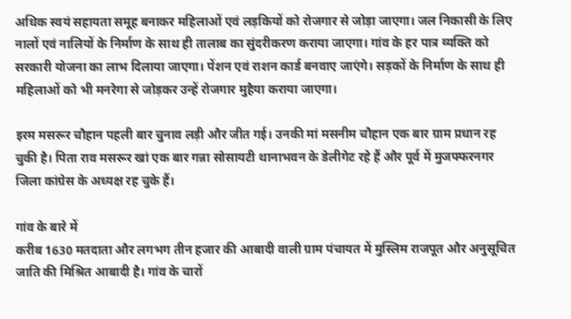अधिक स्वयं सहायता समूह बनाकर महिलाओं एवं लड़कियों को रोजगार से जोड़ा जाएगा। जल निकासी के लिए नालों एवं नालियों के निर्माण के साथ ही तालाब का सुंदरीकरण कराया जाएगा। गांव के हर पात्र व्यक्ति को सरकारी योजना का लाभ दिलाया जाएगा। पेंशन एवं राशन कार्ड बनवाए जाएंगे। सड़कों के निर्माण के साथ ही महिलाओं को भी मनरेगा से जोड़कर उन्हें रोजगार मुहैया कराया जाएगा।

इरम मसरूर चौहान पहली बार चुनाव लड़ी और जीत गई। उनकी मां मसनीम चौहान एक बार ग्राम प्रधान रह चुकी है। पिता राव मसरूर खां एक बार गन्ना सोसायटी थानाभवन के डेलीगेट रहे हैं और पूर्व में मुजफ्फरनगर जिला कांग्रेस के अध्यक्ष रह चुके हैं।

गांव के बारे में
करीब 1630 मतदाता और लगभग तीन हजार की आबादी वाली ग्राम पंचायत में मुस्लिम राजपूत और अनुसूचित जाति की मिश्रित आबादी है। गांव के चारों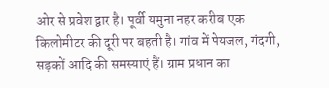ओर से प्रवेश द्वार है। पूर्वी यमुना नहर करीब एक किलोमीटर की दूरी पर बहती है। गांव में पेयजल, गंदगी, सड़कों आदि की समस्याएं हैं। ग्राम प्रधान का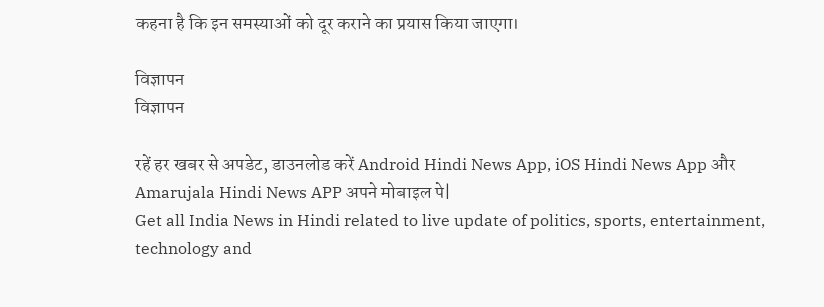कहना है कि इन समस्याओं को दूर कराने का प्रयास किया जाएगा।

विज्ञापन
विज्ञापन

रहें हर खबर से अपडेट, डाउनलोड करें Android Hindi News App, iOS Hindi News App और Amarujala Hindi News APP अपने मोबाइल पे|
Get all India News in Hindi related to live update of politics, sports, entertainment, technology and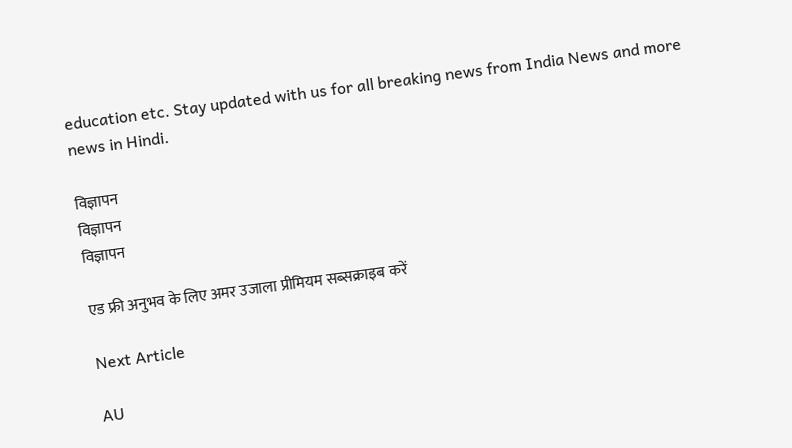education etc. Stay updated with us for all breaking news from India News and more news in Hindi.

विज्ञापन
विज्ञापन
विज्ञापन

एड फ्री अनुभव के लिए अमर उजाला प्रीमियम सब्सक्राइब करें

Next Article

AU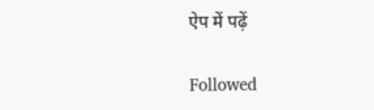ऐप में पढ़ें

Followed